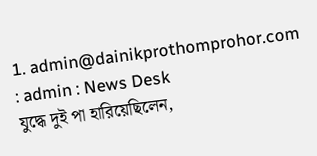1. admin@dainikprothomprohor.com : admin : News Desk
যুদ্ধে দুই পা হারিয়েছিলেন,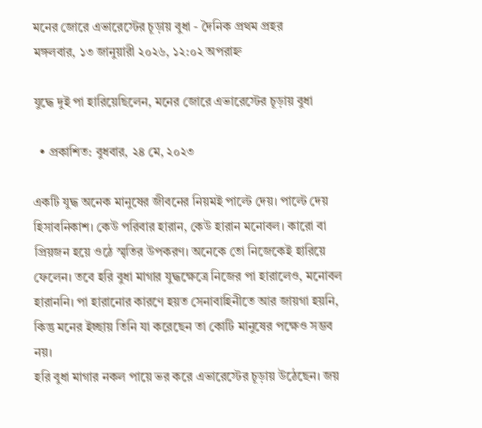মনের জোরে এভারেস্টের চূড়ায় বুধা - দৈনিক প্রথম প্রহর
মঙ্গলবার, ১৩ জানুয়ারী ২০২৬, ১২:০২ অপরাহ্ন

যুদ্ধে দুই পা হারিয়েছিলেন, মনের জোরে এভারেস্টের চূড়ায় বুধা

  • প্রকাশিত: বুধবার, ২৪ মে, ২০২৩

একটি যুদ্ধ অনেক মানুষের জীবনের নিয়মই পাল্টে দেয়। পাল্টে দেয় হিসাবনিকাশ। কেউ পরিবার হারান, কেউ হারান মনোবল। কারো বা প্রিয়জন হয়ে ওঠে স্মৃতির উপকরণ। অনেকে তো নিজেকেই হারিয়ে ফেলেন। তবে হরি বুধা মাগার যুদ্ধক্ষেত্রে নিজের পা হারালেও, মনোবল হারাননি। পা হারানোর কারণে হয়ত সেনাবাহিনীতে আর জায়গা হয়নি, কিন্তু মনের ইচ্ছায় তিনি যা করেছেন তা কোটি মানুষের পক্ষেও সম্ভব নয়।
হরি বুধা মাগার নকল পায়ে ভর করে এভারেস্টের চূড়ায় উঠেছেন। জয়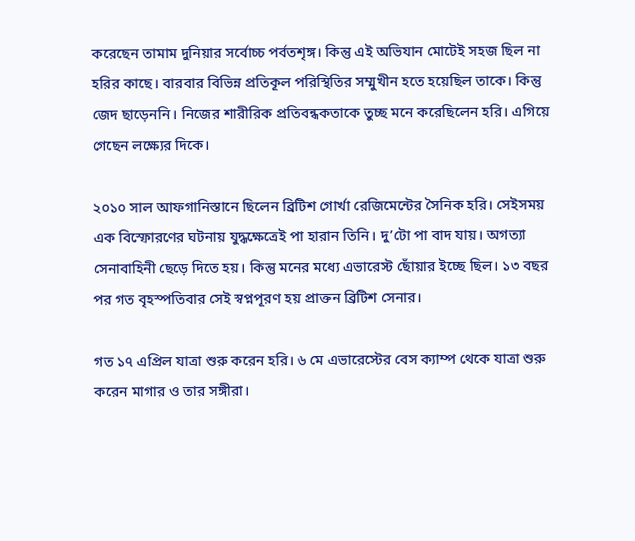করেছেন তামাম দুনিয়ার সর্বোচ্চ পর্বতশৃঙ্গ। কিন্তু এই অভিযান মোটেই সহজ ছিল না হরির কাছে। বারবার বিভিন্ন প্রতিকূল পরিস্থিতির সম্মুখীন হতে হয়েছিল তাকে। কিন্তু জেদ ছাড়েননি। নিজের শারীরিক প্রতিবন্ধকতাকে তুচ্ছ মনে করেছিলেন হরি। এগিয়ে গেছেন লক্ষ্যের দিকে।

২০১০ সাল আফগানিস্তানে ছিলেন ব্রিটিশ গোর্খা রেজিমেন্টের সৈনিক হরি। সেইসময় এক বিস্ফোরণের ঘটনায় যুদ্ধক্ষেত্রেই পা হারান তিনি। দু’টো পা বাদ যায়। অগত্যা সেনাবাহিনী ছেড়ে দিতে হয়। কিন্তু মনের মধ্যে এভারেস্ট ছোঁয়ার ইচ্ছে ছিল। ১৩ বছর পর গত বৃহস্পতিবার সেই স্বপ্নপূরণ হয় প্রাক্তন ব্রিটিশ সেনার।

গত ১৭ এপ্রিল যাত্রা শুরু করেন হরি। ৬ মে এভারেস্টের বেস ক্যাম্প থেকে যাত্রা শুরু করেন মাগার ও তার সঙ্গীরা।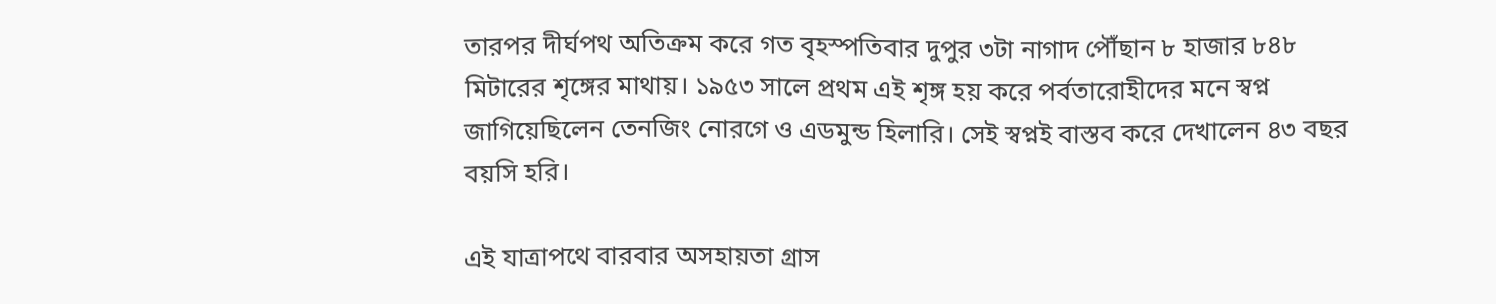তারপর দীর্ঘপথ অতিক্রম করে গত বৃহস্পতিবার দুপুর ৩টা নাগাদ পৌঁছান ৮ হাজার ৮৪৮ মিটারের শৃঙ্গের মাথায়। ১৯৫৩ সালে প্রথম এই শৃঙ্গ হয় করে পর্বতারোহীদের মনে স্বপ্ন জাগিয়েছিলেন তেনজিং নোরগে ও এডমুন্ড হিলারি। সেই স্বপ্নই বাস্তব করে দেখালেন ৪৩ বছর বয়সি হরি।

এই যাত্রাপথে বারবার অসহায়তা গ্রাস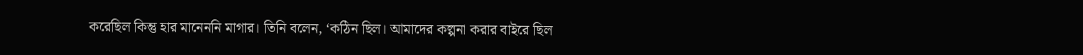করেছিল কিন্তু হার মানেননি মাগার। তিনি বলেন, ‘কঠিন ছিল। আমাদের কল্পনা করার বাইরে ছিল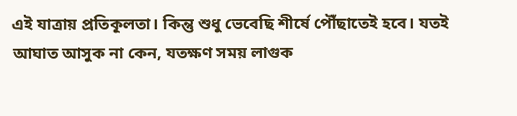এই যাত্রায় প্রতিকূলতা। কিন্তু শুধু ভেবেছি শীর্ষে পৌঁছাতেই হবে। যতই আঘাত আসুক না কেন, যতক্ষণ সময় লাগুক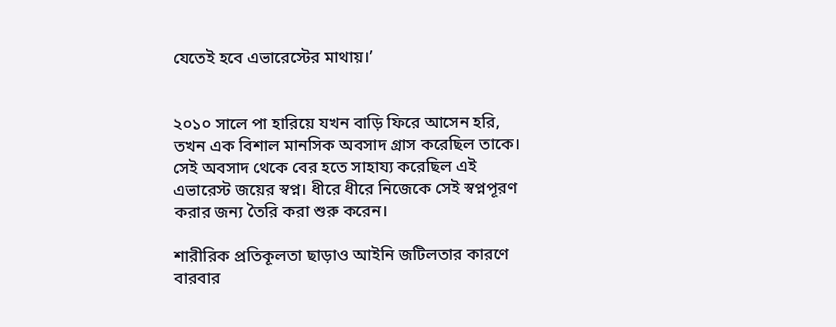যেতেই হবে এভারেস্টের মাথায়।’


২০১০ সালে পা হারিয়ে যখন বাড়ি ফিরে আসেন হরি, তখন এক বিশাল মানসিক অবসাদ গ্রাস করেছিল তাকে। সেই অবসাদ থেকে বের হতে সাহায্য করেছিল এই এভারেস্ট জয়ের স্বপ্ন। ধীরে ধীরে নিজেকে সেই স্বপ্নপূরণ করার জন্য তৈরি করা শুরু করেন।

শারীরিক প্রতিকূলতা ছাড়াও আইনি জটিলতার কারণে বারবার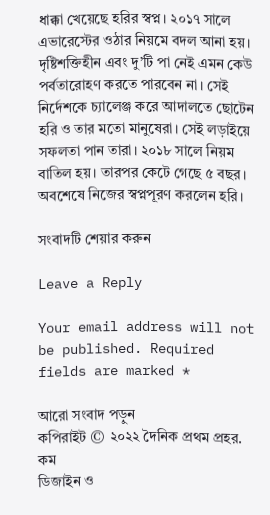ধাক্কা খেয়েছে হরির স্বপ্ন। ২০১৭ সালে এভারেস্টের ওঠার নিয়মে বদল আনা হয়। দৃষ্টিশক্তিহীন এবং দু’টি পা নেই এমন কেউ পর্বতারোহণ করতে পারবেন না। সেই নির্দেশকে চ্যালেঞ্জ করে আদালতে ছোটেন হরি ও তার মতো মানুষেরা। সেই লড়াইয়ে সফলতা পান তারা। ২০১৮ সালে নিয়ম বাতিল হয়। তারপর কেটে গেছে ৫ বছর। অবশেষে নিজের স্বপ্নপূরণ করলেন হরি।

সংবাদটি শেয়ার করুন

Leave a Reply

Your email address will not be published. Required fields are marked *

আরো সংবাদ পড়ুন
কপিরাইট © ২০২২ দৈনিক প্রথম প্রহর. কম
ডিজাইন ও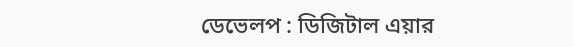ডেভেলপ : ডিজিটাল এয়ার